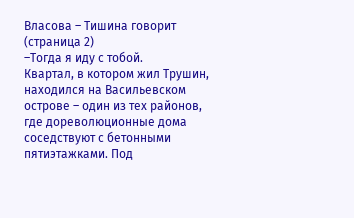Власова – Тишина говорит (страница 2)
–Тогда я иду с тобой.
Квартал, в котором жил Трушин, находился на Васильевском острове – один из тех районов, где дореволюционные дома соседствуют с бетонными пятиэтажками. Под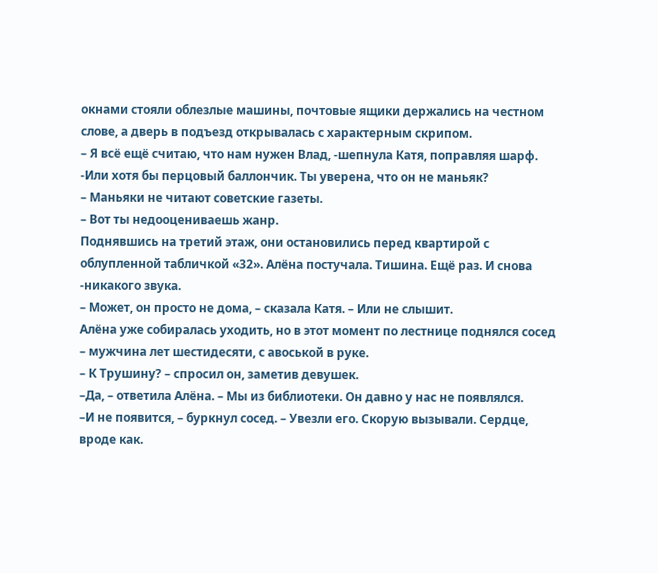окнами стояли облезлые машины, почтовые ящики держались на честном слове, а дверь в подъезд открывалась с характерным скрипом.
– Я всё ещё считаю, что нам нужен Влад, -шепнула Катя, поправляя шарф. -Или хотя бы перцовый баллончик. Ты уверена, что он не маньяк?
– Маньяки не читают советские газеты.
– Вот ты недооцениваешь жанр.
Поднявшись на третий этаж, они остановились перед квартирой с облупленной табличкой «32». Алёна постучала. Тишина. Ещё раз. И снова -никакого звука.
– Может, он просто не дома, – сказала Катя. – Или не слышит.
Алёна уже собиралась уходить, но в этот момент по лестнице поднялся сосед – мужчина лет шестидесяти, с авоськой в руке.
– К Трушину? – спросил он, заметив девушек.
–Да, – ответила Алёна. – Мы из библиотеки. Он давно у нас не появлялся.
–И не появится, – буркнул сосед. – Увезли его. Скорую вызывали. Сердце, вроде как.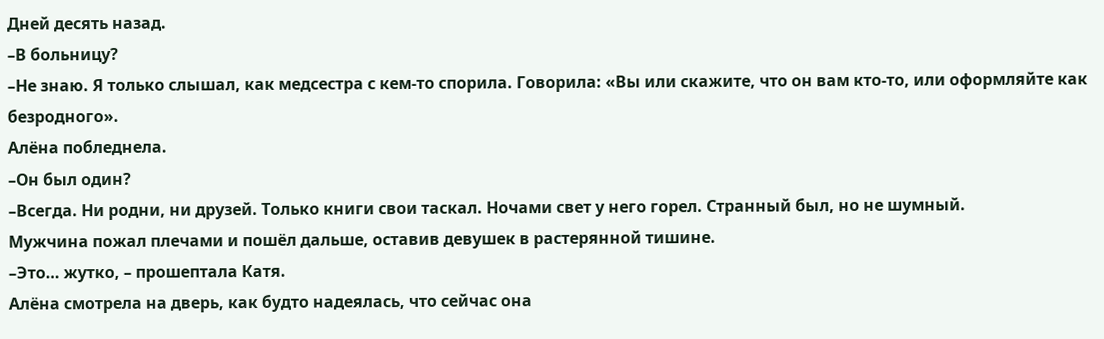Дней десять назад.
–В больницу?
–Не знаю. Я только слышал, как медсестра с кем-то спорила. Говорила: «Вы или скажите, что он вам кто-то, или оформляйте как безродного».
Алёна побледнела.
–Он был один?
–Всегда. Ни родни, ни друзей. Только книги свои таскал. Ночами свет у него горел. Странный был, но не шумный.
Мужчина пожал плечами и пошёл дальше, оставив девушек в растерянной тишине.
–Это… жутко, – прошептала Катя.
Алёна смотрела на дверь, как будто надеялась, что сейчас она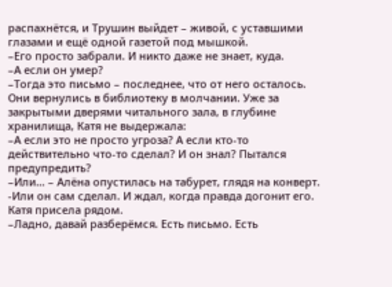распахнётся, и Трушин выйдет – живой, с уставшими глазами и ещё одной газетой под мышкой.
–Его просто забрали. И никто даже не знает, куда.
–А если он умер?
–Тогда это письмо – последнее, что от него осталось.
Они вернулись в библиотеку в молчании. Уже за закрытыми дверями читального зала, в глубине хранилища, Катя не выдержала:
–А если это не просто угроза? А если кто-то действительно что-то сделал? И он знал? Пытался предупредить?
–Или… – Алёна опустилась на табурет, глядя на конверт. -Или он сам сделал. И ждал, когда правда догонит его.
Катя присела рядом.
–Ладно, давай разберёмся. Есть письмо. Есть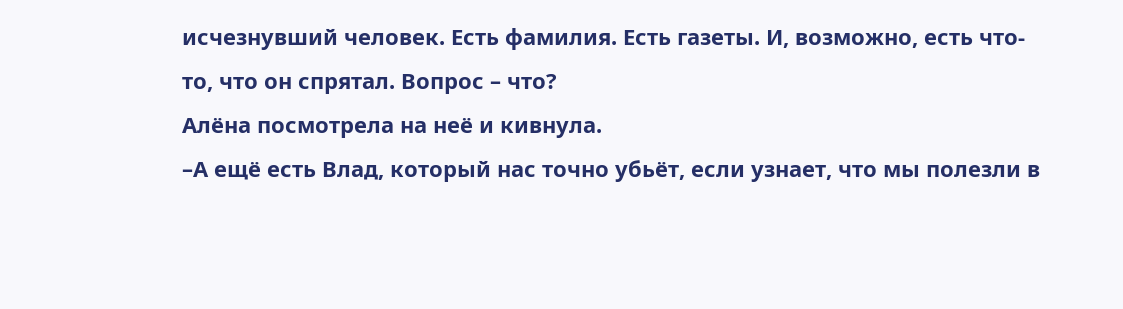исчезнувший человек. Есть фамилия. Есть газеты. И, возможно, есть что-то, что он спрятал. Вопрос – что?
Алёна посмотрела на неё и кивнула.
–А ещё есть Влад, который нас точно убьёт, если узнает, что мы полезли в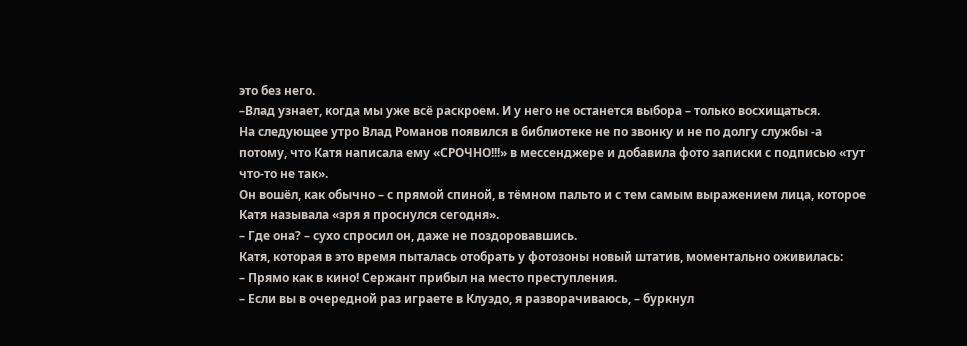это без него.
–Влад узнает, когда мы уже всё раскроем. И у него не останется выбора – только восхищаться.
На следующее утро Влад Романов появился в библиотеке не по звонку и не по долгу службы -а потому, что Катя написала ему «СРОЧНО!!!» в мессенджере и добавила фото записки с подписью «тут что-то не так».
Он вошёл, как обычно – с прямой спиной, в тёмном пальто и с тем самым выражением лица, которое Катя называла «зря я проснулся сегодня».
– Где она? – сухо спросил он, даже не поздоровавшись.
Катя, которая в это время пыталась отобрать у фотозоны новый штатив, моментально оживилась:
– Прямо как в кино! Сержант прибыл на место преступления.
– Если вы в очередной раз играете в Клуэдо, я разворачиваюсь, – буркнул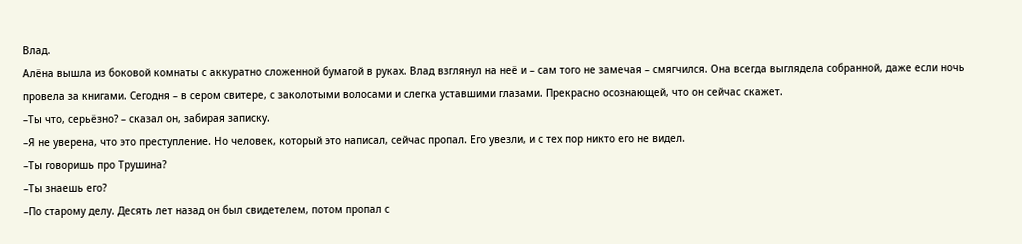Влад.
Алёна вышла из боковой комнаты с аккуратно сложенной бумагой в руках. Влад взглянул на неё и – сам того не замечая – смягчился. Она всегда выглядела собранной, даже если ночь провела за книгами. Сегодня – в сером свитере, с заколотыми волосами и слегка уставшими глазами. Прекрасно осознающей, что он сейчас скажет.
–Ты что, серьёзно? – сказал он, забирая записку.
–Я не уверена, что это преступление. Но человек, который это написал, сейчас пропал. Его увезли, и с тех пор никто его не видел.
–Ты говоришь про Трушина?
–Ты знаешь его?
–По старому делу. Десять лет назад он был свидетелем, потом пропал с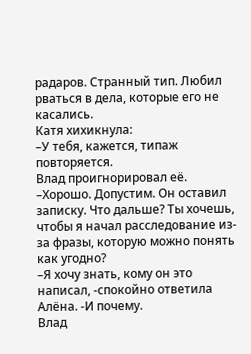радаров. Странный тип. Любил рваться в дела, которые его не касались.
Катя хихикнула:
–У тебя, кажется, типаж повторяется.
Влад проигнорировал её.
–Хорошо. Допустим. Он оставил записку. Что дальше? Ты хочешь, чтобы я начал расследование из-за фразы, которую можно понять как угодно?
–Я хочу знать, кому он это написал, -спокойно ответила Алёна. -И почему.
Влад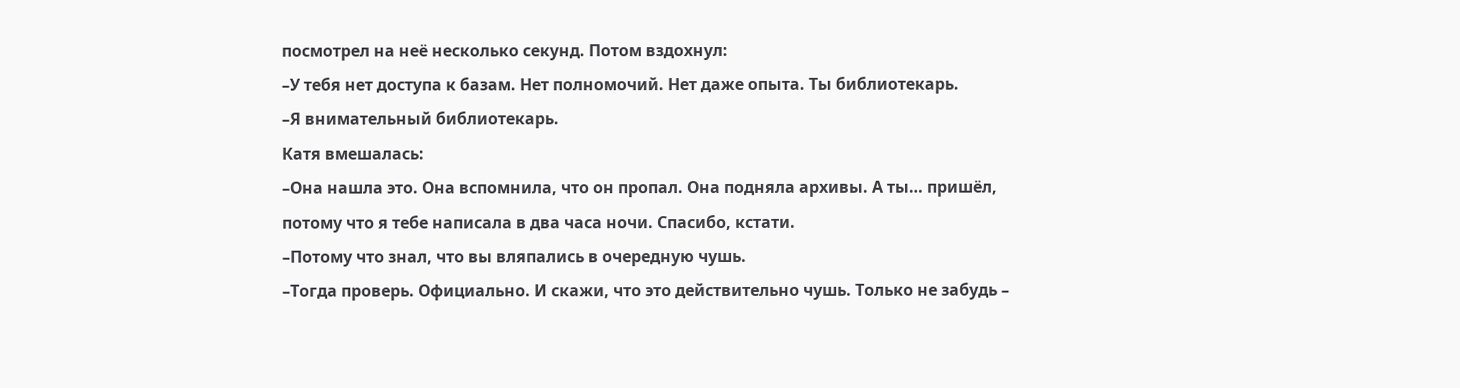посмотрел на неё несколько секунд. Потом вздохнул:
–У тебя нет доступа к базам. Нет полномочий. Нет даже опыта. Ты библиотекарь.
–Я внимательный библиотекарь.
Катя вмешалась:
–Она нашла это. Она вспомнила, что он пропал. Она подняла архивы. А ты… пришёл, потому что я тебе написала в два часа ночи. Спасибо, кстати.
–Потому что знал, что вы вляпались в очередную чушь.
–Тогда проверь. Официально. И скажи, что это действительно чушь. Только не забудь –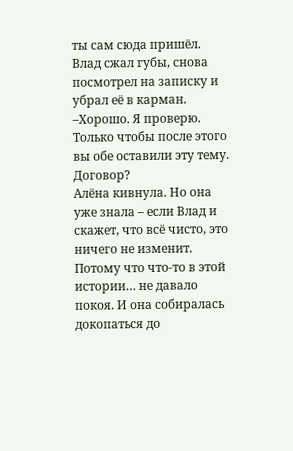ты сам сюда пришёл.
Влад сжал губы, снова посмотрел на записку и убрал её в карман.
–Хорошо. Я проверю. Только чтобы после этого вы обе оставили эту тему. Договор?
Алёна кивнула. Но она уже знала – если Влад и скажет, что всё чисто, это ничего не изменит. Потому что что-то в этой истории… не давало покоя. И она собиралась докопаться до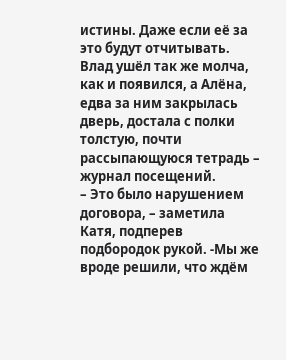истины. Даже если её за это будут отчитывать.
Влад ушёл так же молча, как и появился, а Алёна, едва за ним закрылась дверь, достала с полки толстую, почти рассыпающуюся тетрадь – журнал посещений.
– Это было нарушением договора, – заметила Катя, подперев подбородок рукой. -Мы же вроде решили, что ждём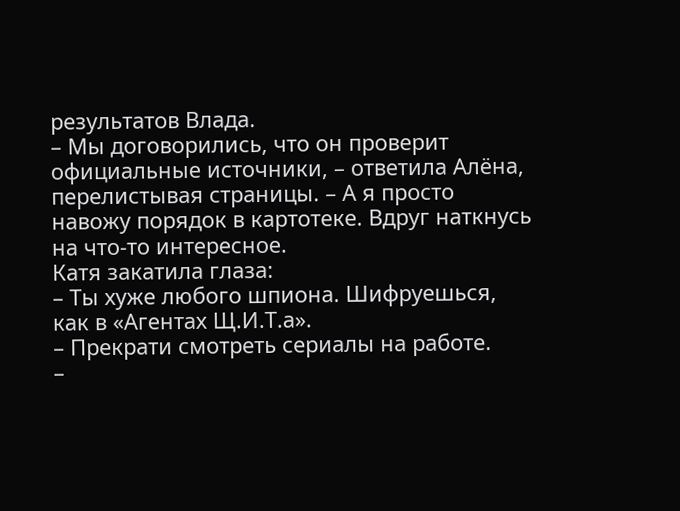результатов Влада.
– Мы договорились, что он проверит официальные источники, – ответила Алёна, перелистывая страницы. – А я просто навожу порядок в картотеке. Вдруг наткнусь на что-то интересное.
Катя закатила глаза:
– Ты хуже любого шпиона. Шифруешься, как в «Агентах Щ.И.Т.а».
– Прекрати смотреть сериалы на работе.
–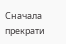Сначала прекрати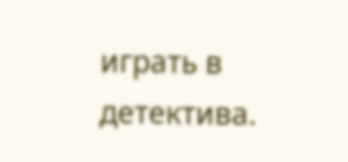играть в детектива.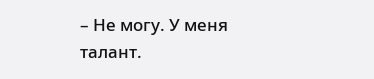– Не могу. У меня талант.